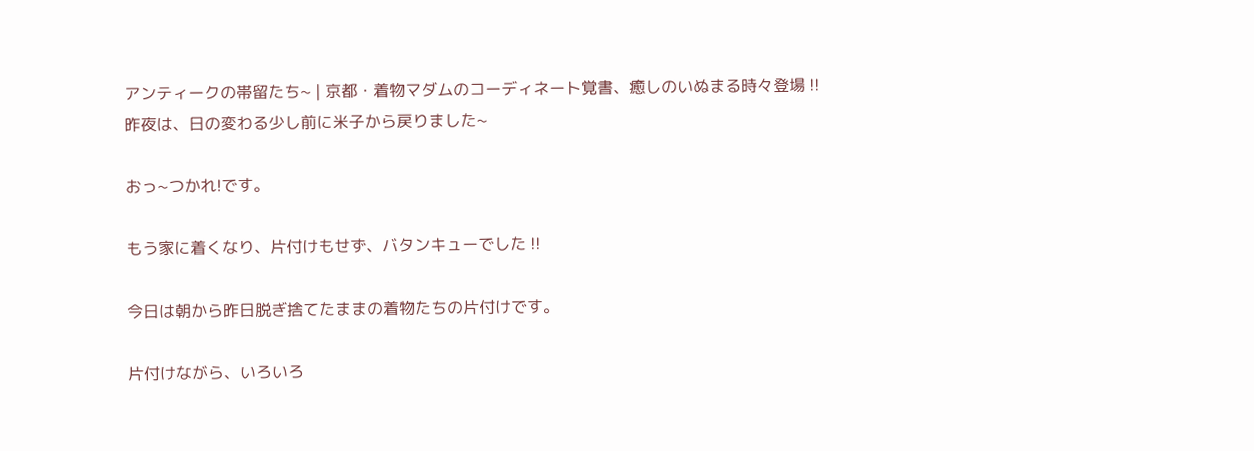アンティークの帯留たち~ | 京都・着物マダムのコーディネート覚書、癒しのいぬまる時々登場 !!
昨夜は、日の変わる少し前に米子から戻りました~

おっ~つかれ!です。

もう家に着くなり、片付けもせず、バタンキューでした !!

今日は朝から昨日脱ぎ捨てたままの着物たちの片付けです。

片付けながら、いろいろ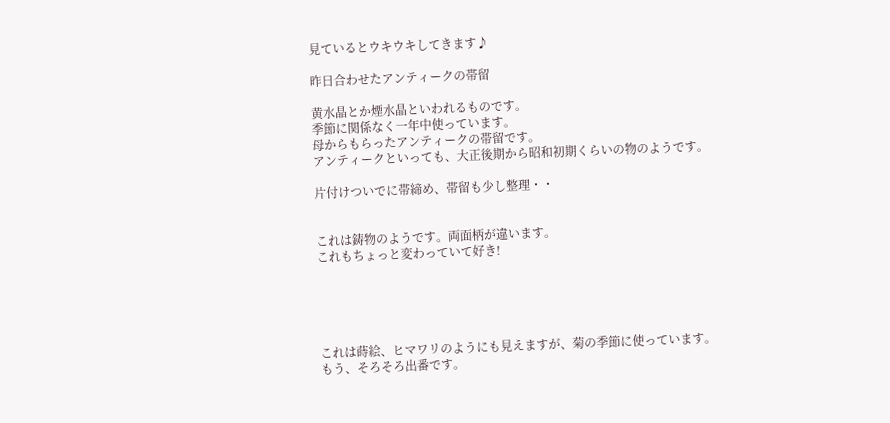見ているとウキウキしてきます♪

昨日合わせたアンティークの帯留

黄水晶とか煙水晶といわれるものです。
季節に関係なく一年中使っています。
母からもらったアンティークの帯留です。
アンティークといっても、大正後期から昭和初期くらいの物のようです。

片付けついでに帯締め、帯留も少し整理・・


これは鋳物のようです。両面柄が違います。
これもちょっと変わっていて好き!





これは蒔絵、ヒマワリのようにも見えますが、菊の季節に使っています。
もう、そろそろ出番です。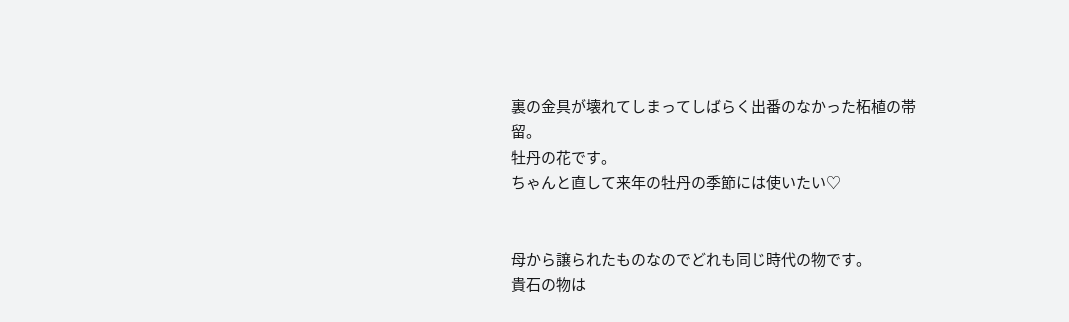裏の金具が壊れてしまってしばらく出番のなかった柘植の帯留。
牡丹の花です。
ちゃんと直して来年の牡丹の季節には使いたい♡


母から譲られたものなのでどれも同じ時代の物です。
貴石の物は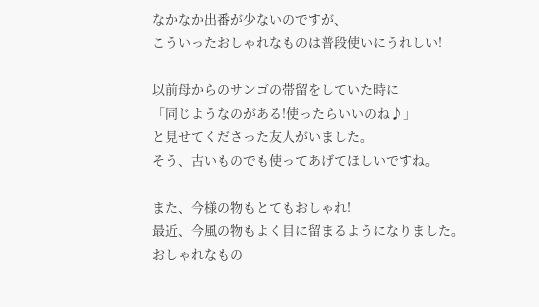なかなか出番が少ないのですが、
こういったおしゃれなものは普段使いにうれしい!

以前母からのサンゴの帯留をしていた時に
「同じようなのがある!使ったらいいのね♪」
と見せてくださった友人がいました。
そう、古いものでも使ってあげてほしいですね。

また、今様の物もとてもおしゃれ!
最近、今風の物もよく目に留まるようになりました。
おしゃれなもの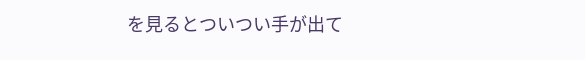を見るとついつい手が出て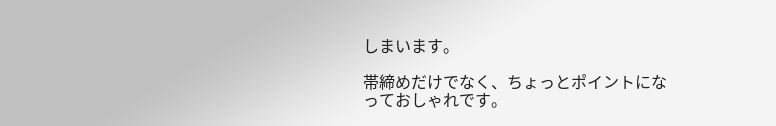しまいます。

帯締めだけでなく、ちょっとポイントになっておしゃれです。